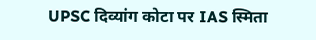UPSC दिव्यांग कोटा पर IAS स्मिता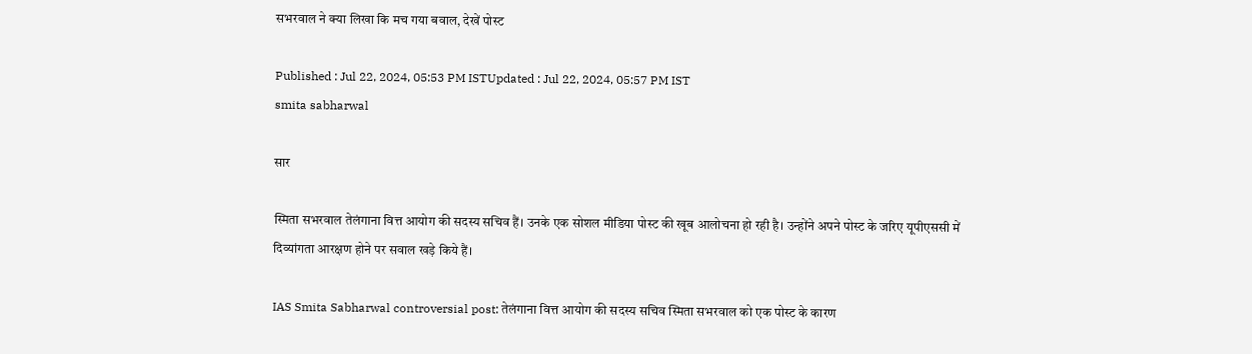सभरवाल ने क्या लिखा कि मच गया बवाल, देखें पोस्ट

Published : Jul 22, 2024, 05:53 PM ISTUpdated : Jul 22, 2024, 05:57 PM IST
smita sabharwal

सार

स्मिता सभरवाल तेलंगाना वित्त आयोग की सदस्य सचिव हैं। उनके एक सोशल मीडिया पोस्ट की खूब आलोचना हो रही है। उन्होंने अपने पोस्ट के जरिए यूपीएससी में दिव्यांगता आरक्षण होने पर सवाल खड़े किये हैं।

IAS Smita Sabharwal controversial post: तेलंगाना वित्त आयोग की सदस्य सचिव स्मिता सभरवाल को एक पोस्ट के कारण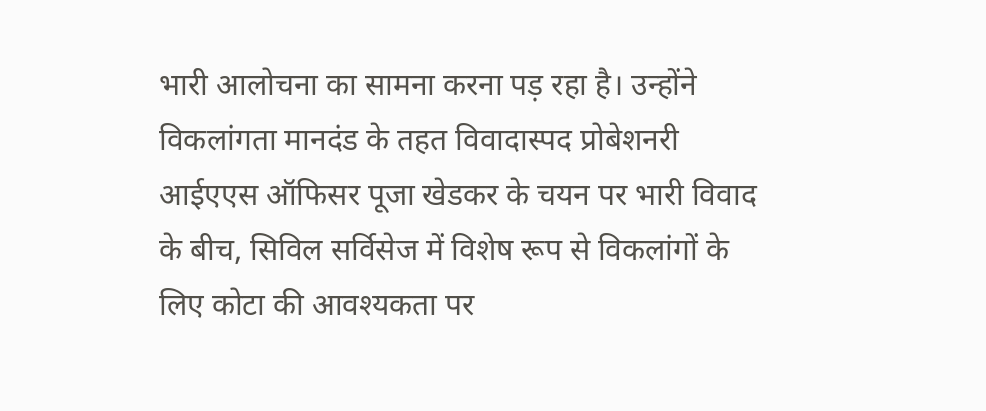भारी आलोचना का सामना करना पड़ रहा है। उन्होंने विकलांगता मानदंड के तहत विवादास्पद प्रोबेशनरी आईएएस ऑफिसर पूजा खेडकर के चयन पर भारी विवाद के बीच, सिविल सर्विसेज में विशेष रूप से विकलांगों के लिए कोटा की आवश्यकता पर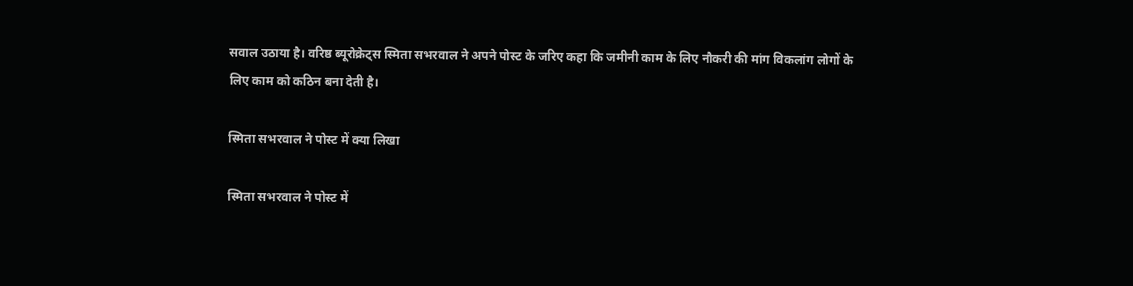सवाल उठाया है। वरिष्ठ ब्यूरोक्रेट्स स्मिता सभरवाल ने अपने पोस्ट के जरिए कहा कि जमीनी काम के लिए नौकरी की मांग विकलांग लोगों के लिए काम को कठिन बना देती है।

स्मिता सभरवाल ने पोस्ट में क्या लिखा

स्मिता सभरवाल ने पोस्ट में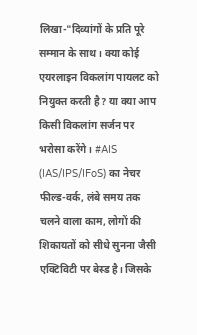लिखा-"दिव्यांगों के प्रति पूरे सम्मान के साथ। क्या कोई एयरलाइन विकलांग पायलट को नियुक्त करती है? या क्या आप किसी विकलांग सर्जन पर भरोसा करेंगे। #AIS (IAS/IPS/IFoS) का नेचर फील्ड-वर्क, लंबे समय तक चलने वाला काम, लोगों की शिकायतों को सीधे सुनना जैसी एक्टिविटी पर बेस्ड है। जिसके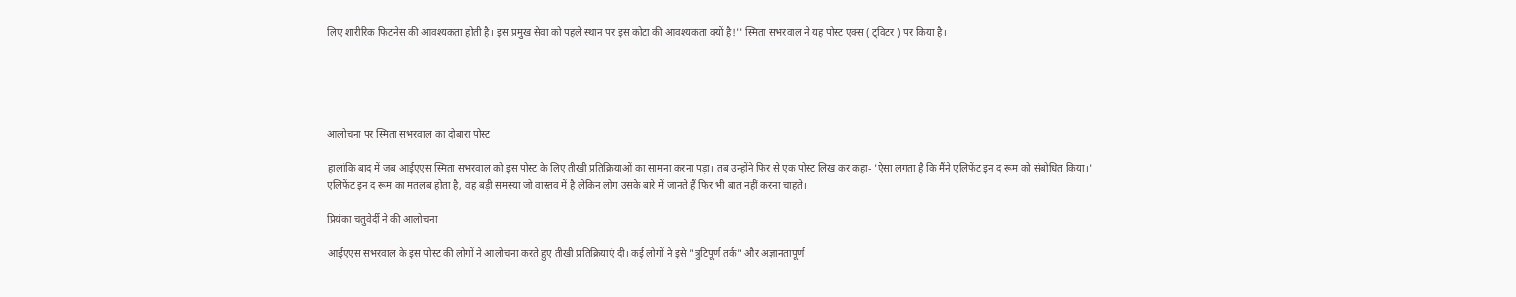लिए शारीरिक फिटनेस की आवश्यकता होती है। इस प्रमुख सेवा को पहले स्थान पर इस कोटा की आवश्यकता क्यों है!'' स्मिता सभरवाल ने यह पोस्ट एक्स ( ट्विटर ) पर किया है।





आलोचना पर स्मिता सभरवाल का दोबारा पोस्ट

हालांकि बाद में जब आईएएस स्मिता सभरवाल को इस पोस्ट के लिए तीखी प्रतिक्रियाओं का सामना करना पड़ा। तब उन्होंने फिर से एक पोस्ट लिख कर कहा- 'ऐसा लगता है कि मैंने एलिफेंट इन द रूम को संबोधित किया।' एलिफेंट इन द रूम का मतलब होता है, वह बड़ी समस्या जो वास्तव में है लेकिन लोग उसके बारे में जानते हैं फिर भी बात नहीं करना चाहते।

प्रियंका चतुवेर्दी ने की आलोचना

आईएएस सभरवाल के इस पोस्ट की लोगों ने आलोचना करते हुए तीखी प्रतिक्रियाएं दी। कई लोगों ने इसे "त्रुटिपूर्ण तर्क" और अज्ञानतापूर्ण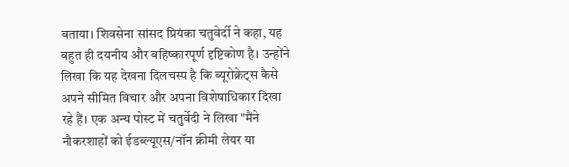बताया। शिवसेना सांसद प्रियंका चतुवेर्दी ने कहा, यह बहुत ही दयनीय और बहिष्कारपूर्ण दृष्टिकोण है। उन्होंने लिखा कि यह देखना दिलचस्प है कि ब्यूरोक्रेट्स कैसे अपने सीमित विचार और अपना विशेषाधिकार दिखा रहे हैं। एक अन्य पोस्ट में चतुर्वेदी ने लिखा "मैंने नौकरशाहों को ईडब्ल्यूएस/नॉन क्रीमी लेयर या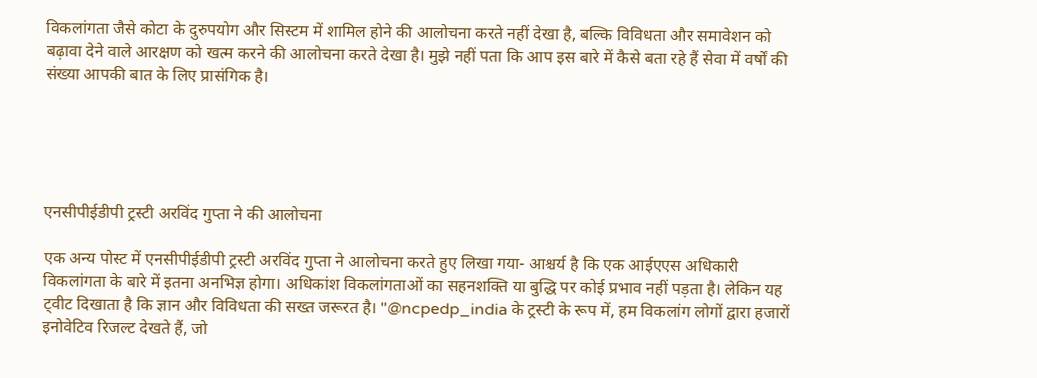विकलांगता जैसे कोटा के दुरुपयोग और सिस्टम में शामिल होने की आलोचना करते नहीं देखा है, बल्कि विविधता और समावेशन को बढ़ावा देने वाले आरक्षण को खत्म करने की आलोचना करते देखा है। मुझे नहीं पता कि आप इस बारे में कैसे बता रहे हैं सेवा में वर्षों की संख्या आपकी बात के लिए प्रासंगिक है।





एनसीपीईडीपी ट्रस्टी अरविंद गुप्ता ने की आलोचना

एक अन्य पोस्ट में एनसीपीईडीपी ट्रस्टी अरविंद गुप्ता ने आलोचना करते हुए लिखा गया- आश्चर्य है कि एक आईएएस अधिकारी विकलांगता के बारे में इतना अनभिज्ञ होगा। अधिकांश विकलांगताओं का सहनशक्ति या बुद्धि पर कोई प्रभाव नहीं पड़ता है। लेकिन यह ट्वीट दिखाता है कि ज्ञान और विविधता की सख्त जरूरत है। "@ncpedp_india के ट्रस्टी के रूप में, हम विकलांग लोगों द्वारा हजारों इनोवेटिव रिजल्ट देखते हैं, जो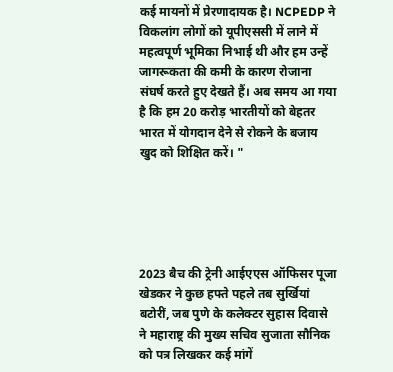कई मायनों में प्रेरणादायक है। NCPEDP ने विकलांग लोगों को यूपीएससी में लाने में महत्वपूर्ण भूमिका निभाई थी और हम उन्हें जागरूकता की कमी के कारण रोजाना संघर्ष करते हुए देखते हैं। अब समय आ गया है कि हम 20 करोड़ भारतीयों को बेहतर भारत में योगदान देने से रोकने के बजाय खुद को शिक्षित करें। "





2023 बैच की ट्रेनी आईएएस ऑफिसर पूजा खेडकर ने कुछ हफ्ते पहले तब सुर्खियां बटोरीं, जब पुणे के कलेक्टर सुहास दिवासे ने महाराष्ट्र की मुख्य सचिव सुजाता सौनिक को पत्र लिखकर कई मांगें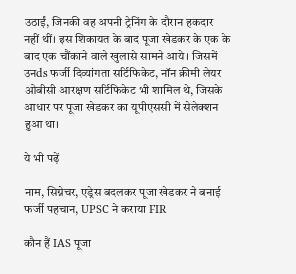उठाईं, जिनकी वह अपनी ट्रेनिंग के दौरान हकदार नहीं थीं। इस शिकायत के बाद पूजा खेडकर के एक के बाद एक चौंकाने वाले खुलासे सामने आये। जिसमें उनds फर्जी दिव्यांगता सर्टिफिकेट, नॉन क्रीमी लेयर ओबीसी आरक्षण सर्टिफिकेट भी शामिल थे, जिसके आधार पर पूजा खेडकर का यूपीएससी में सेलेक्शन हुआ था।

ये भी पढ़ें

नाम, सिग्नेचर, एड्रेस बदलकर पूजा खेडकर ने बनाई फर्जी पहचान, UPSC ने कराया FIR

कौन हैं IAS पूजा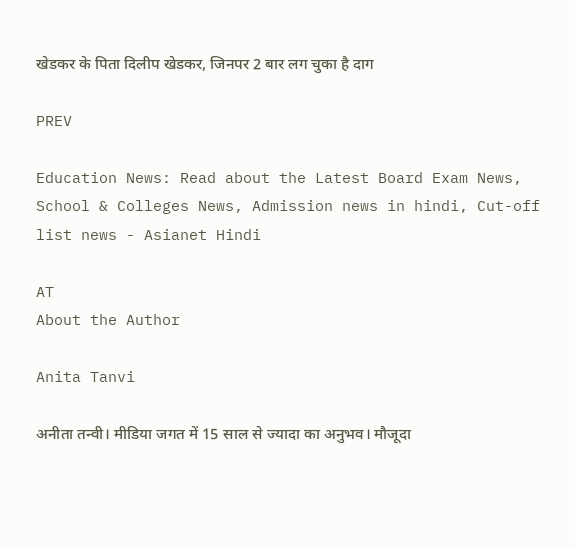खेडकर के पिता दिलीप खेडकर, जिनपर 2 बार लग चुका है दाग

PREV

Education News: Read about the Latest Board Exam News, School & Colleges News, Admission news in hindi, Cut-off list news - Asianet Hindi

AT
About the Author

Anita Tanvi

अनीता तन्वी। मीडिया जगत में 15 साल से ज्यादा का अनुभव। मौजूदा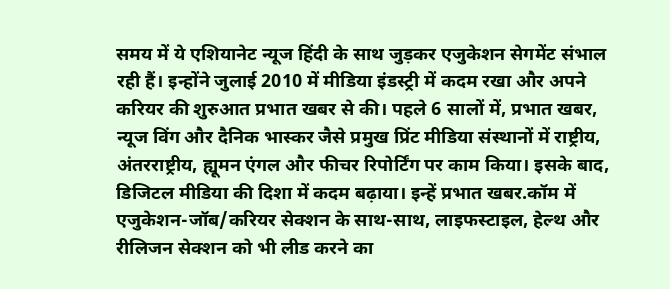समय में ये एशियानेट न्यूज हिंदी के साथ जुड़कर एजुकेशन सेगमेंट संभाल रही हैं। इन्होंने जुलाई 2010 में मीडिया इंडस्ट्री में कदम रखा और अपने करियर की शुरुआत प्रभात खबर से की। पहले 6 सालों में, प्रभात खबर, न्यूज विंग और दैनिक भास्कर जैसे प्रमुख प्रिंट मीडिया संस्थानों में राष्ट्रीय, अंतरराष्ट्रीय, ह्यूमन एंगल और फीचर रिपोर्टिंग पर काम किया। इसके बाद, डिजिटल मीडिया की दिशा में कदम बढ़ाया। इन्हें प्रभात खबर.कॉम में एजुकेशन-जॉब/करियर सेक्शन के साथ-साथ, लाइफस्टाइल, हेल्थ और रीलिजन सेक्शन को भी लीड करने का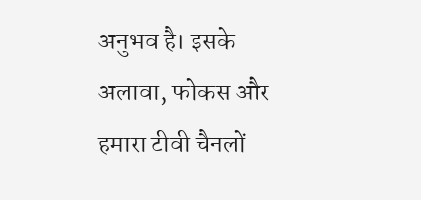अनुभव है। इसके अलावा, फोकस और हमारा टीवी चैनलों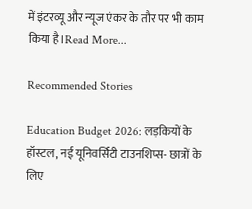में इंटरव्यू और न्यूज एंकर के तौर पर भी काम किया है।Read More...

Recommended Stories

Education Budget 2026: लड़कियों के हॉस्टल, नई यूनिवर्सिटी टाउनशिप्स- छात्रों के लिए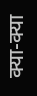क्या-क्या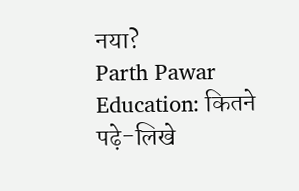नया?
Parth Pawar Education: कितने पढ़े-लिखे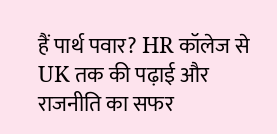हैं पार्थ पवार? HR कॉलेज से UK तक की पढ़ाई और राजनीति का सफर